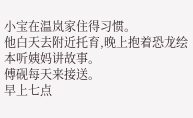小宝在温岚家住得习惯。
他白天去附近托育,晚上抱着恐龙绘本听姨妈讲故事。
傅砚每天来接送。
早上七点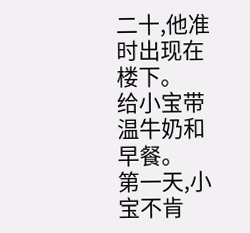二十,他准时出现在楼下。
给小宝带温牛奶和早餐。
第一天,小宝不肯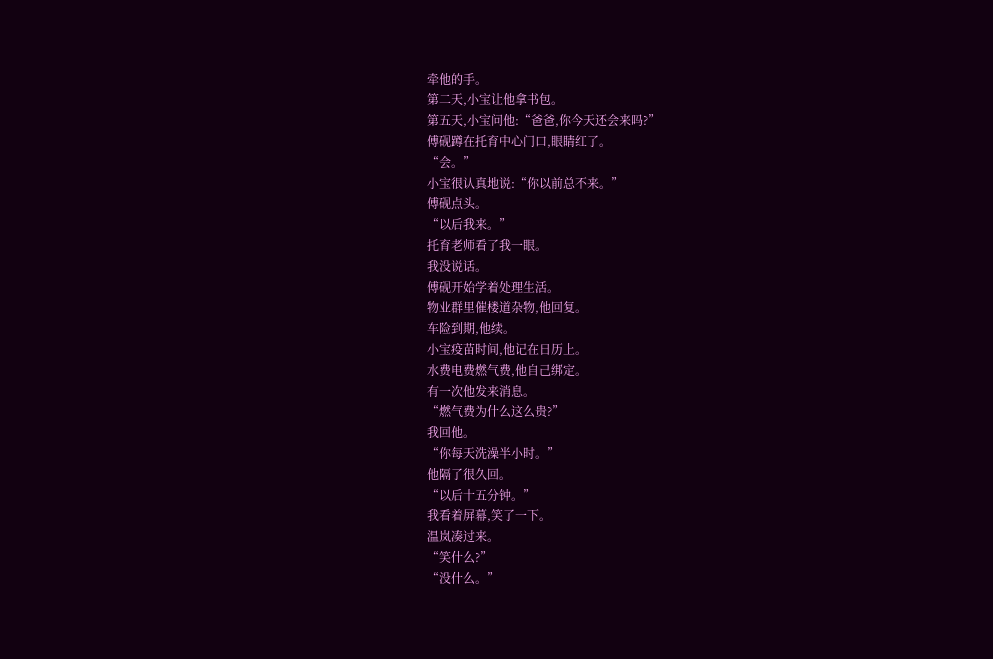牵他的手。
第二天,小宝让他拿书包。
第五天,小宝问他:“爸爸,你今天还会来吗?”
傅砚蹲在托育中心门口,眼睛红了。
“会。”
小宝很认真地说:“你以前总不来。”
傅砚点头。
“以后我来。”
托育老师看了我一眼。
我没说话。
傅砚开始学着处理生活。
物业群里催楼道杂物,他回复。
车险到期,他续。
小宝疫苗时间,他记在日历上。
水费电费燃气费,他自己绑定。
有一次他发来消息。
“燃气费为什么这么贵?”
我回他。
“你每天洗澡半小时。”
他隔了很久回。
“以后十五分钟。”
我看着屏幕,笑了一下。
温岚凑过来。
“笑什么?”
“没什么。”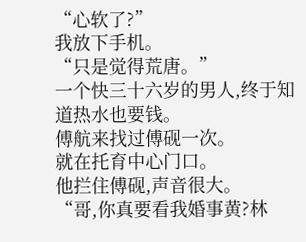“心软了?”
我放下手机。
“只是觉得荒唐。”
一个快三十六岁的男人,终于知道热水也要钱。
傅航来找过傅砚一次。
就在托育中心门口。
他拦住傅砚,声音很大。
“哥,你真要看我婚事黄?林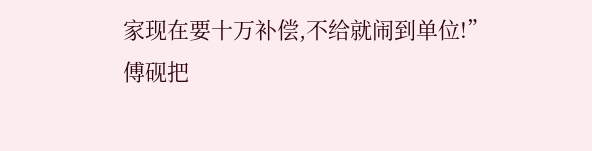家现在要十万补偿,不给就闹到单位!”
傅砚把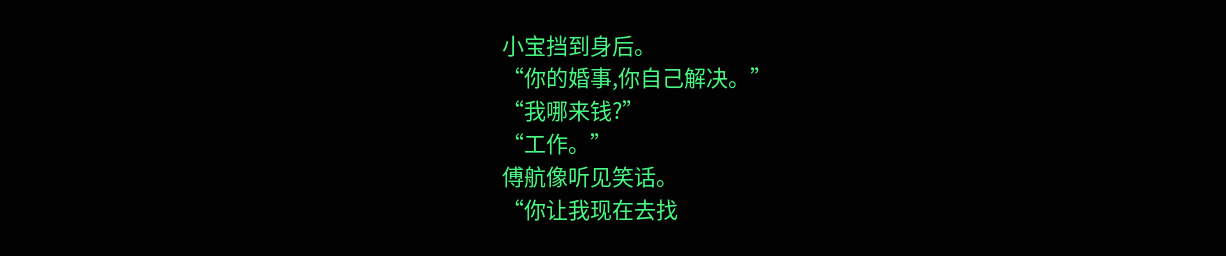小宝挡到身后。
“你的婚事,你自己解决。”
“我哪来钱?”
“工作。”
傅航像听见笑话。
“你让我现在去找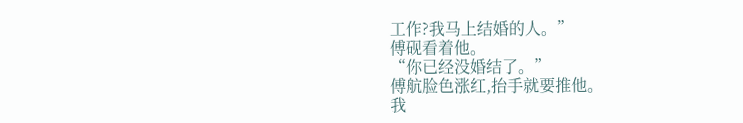工作?我马上结婚的人。”
傅砚看着他。
“你已经没婚结了。”
傅航脸色涨红,抬手就要推他。
我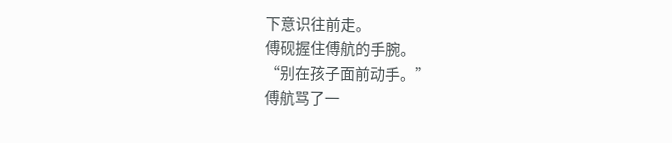下意识往前走。
傅砚握住傅航的手腕。
“别在孩子面前动手。”
傅航骂了一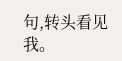句,转头看见我。